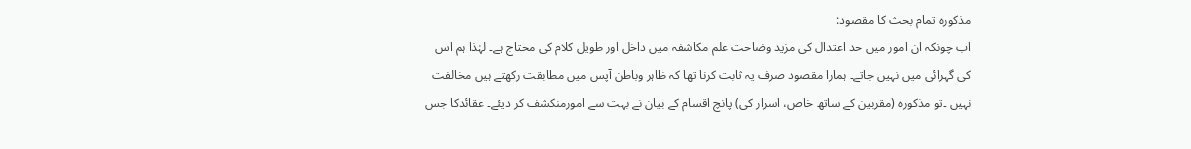مذکورہ تمام بحث کا مقصود:
اب چونکہ ان امور میں حد اعتدال کی مزید وضاحت علم مکاشفہ میں داخل اور طویل کلام کی محتاج ہے۔ لہٰذا ہم اس کی گہرائی میں نہیں جاتے۔ ہمارا مقصود صرف یہ ثابت کرنا تھا کہ ظاہر وباطن آپس میں مطابقت رکھتے ہیں مخالفت نہیں ۔تو مذکورہ (مقربین کے ساتھ خاص، اسرار کی) پانچ اقسام کے بیان نے بہت سے امورمنکشف کر دیئے۔ عقائدکا جس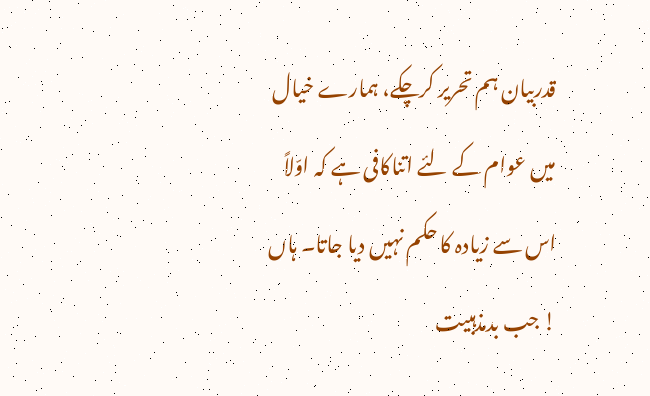قدربیان ہم تحریر کرچکے، ہمارے خیال میں عوام کے لئے اتناکافی ہے کہ اوّلاً اس سے زیادہ کا حکم نہیں دیا جاتا۔ ہاں ! جب بدمذہبیت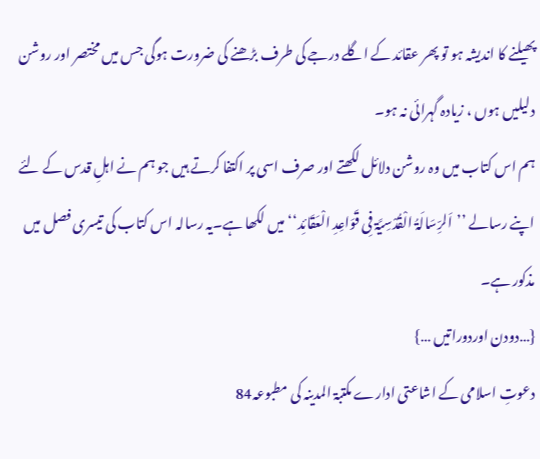پھیلنے کا اندیشہ ہو تو پھر عقائد کے اگلے درجے کی طرف بڑھنے کی ضرورت ہوگی جس میں مختصر اور روشن دلیلیں ہوں ، زیادہ گہرائی نہ ہو۔
ہم اس کتاب میں وہ روشن دلائل لکھتے اور صرف اسی پر اکتفا کرتے ہیں جو ہم نے اہلِ قدس کے لئے اپنے رسالے ’’اَلرِّسَالَۃُ الْقُدْسِیَّۃ فِی قَوَاعِدِ الْعَقَائِد‘‘میں لکھا ہے۔یہ رسالہ اس کتاب کی تیسری فصل میں مذکور ہے۔
{…دودن اوردوراتیں …}
دعوتِ اسلامی کے اشاعتی ادارے مکتبۃ المدینہ کی مطبوعہ84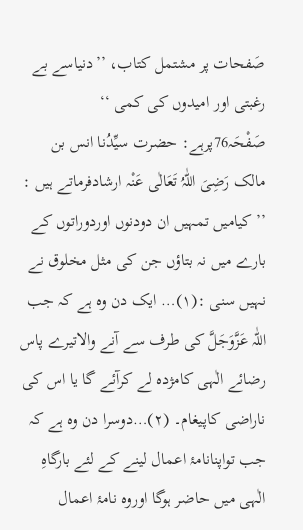صَفحات پر مشتمل کتاب، ’’دنیاسے بے رغبتی اور امیدوں کی کمی ‘‘ صَفْحَہ76پرہے: حضرت سیِّدُنا انس بن مالک رَضِیَ اللّٰہُ تَعَالٰی عَنْہ ارشادفرماتے ہیں : ’’کیامیں تمہیں ان دودنوں اوردوراتوں کے بارے میں نہ بتاؤں جن کی مثل مخلوق نے نہیں سنی :(۱)… ایک دن وہ ہے کہ جب اللّٰہ عَزَّوَجَلَّ کی طرف سے آنے والاتیرے پاس رضائے الٰہی کامژدہ لے کرآئے گا یا اس کی ناراضی کاپیغام۔ (۲)…دوسرا دن وہ ہے کہ جب تواپنانامۂ اعمال لینے کے لئے بارگاہِ الٰہی میں حاضر ہوگا اوروہ نامۂ اعمال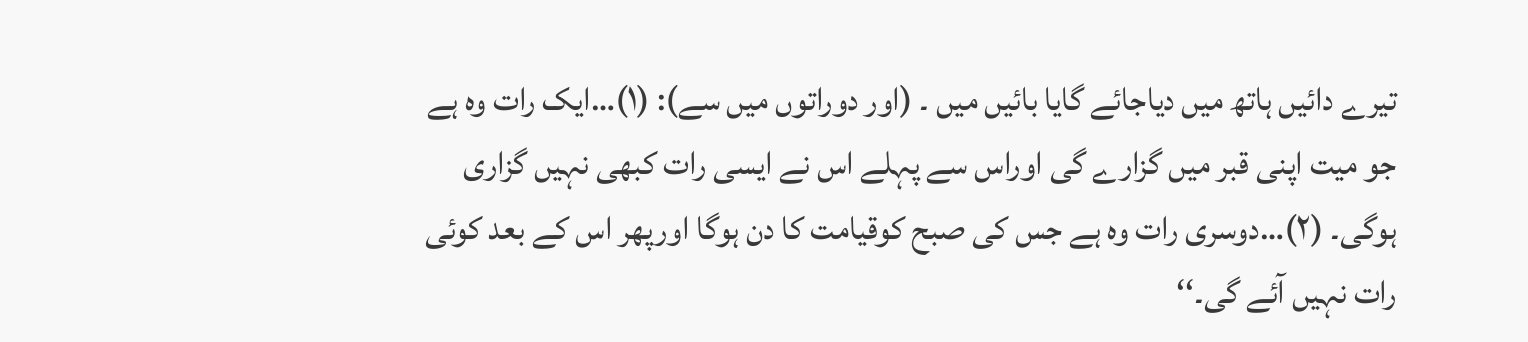تیرے دائیں ہاتھ میں دیاجائے گایا بائیں میں ۔ (اور دوراتوں میں سے): (۱)…ایک رات وہ ہے جو میت اپنی قبر میں گزارے گی اوراس سے پہلے اس نے ایسی رات کبھی نہیں گزاری ہوگی۔ (۲)…دوسری رات وہ ہے جس کی صبح کوقیامت کا دن ہوگا اورپھر اس کے بعد کوئی رات نہیں آئے گی۔‘‘